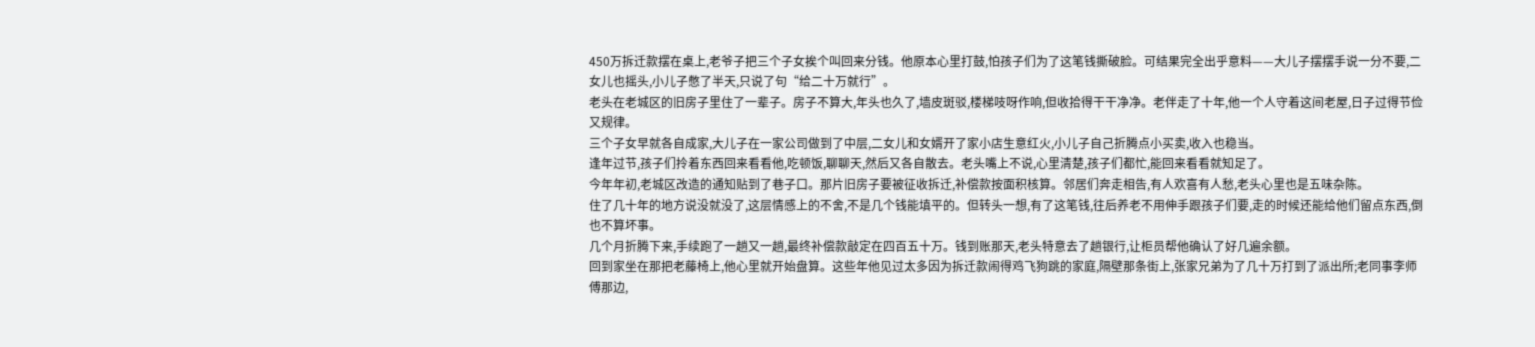450万拆迁款摆在桌上,老爷子把三个子女挨个叫回来分钱。他原本心里打鼓,怕孩子们为了这笔钱撕破脸。可结果完全出乎意料——大儿子摆摆手说一分不要,二女儿也摇头,小儿子憋了半天,只说了句“给二十万就行”。
老头在老城区的旧房子里住了一辈子。房子不算大,年头也久了,墙皮斑驳,楼梯吱呀作响,但收拾得干干净净。老伴走了十年,他一个人守着这间老屋,日子过得节俭又规律。
三个子女早就各自成家,大儿子在一家公司做到了中层,二女儿和女婿开了家小店生意红火,小儿子自己折腾点小买卖,收入也稳当。
逢年过节,孩子们拎着东西回来看看他,吃顿饭,聊聊天,然后又各自散去。老头嘴上不说,心里清楚,孩子们都忙,能回来看看就知足了。
今年年初,老城区改造的通知贴到了巷子口。那片旧房子要被征收拆迁,补偿款按面积核算。邻居们奔走相告,有人欢喜有人愁,老头心里也是五味杂陈。
住了几十年的地方说没就没了,这层情感上的不舍,不是几个钱能填平的。但转头一想,有了这笔钱,往后养老不用伸手跟孩子们要,走的时候还能给他们留点东西,倒也不算坏事。
几个月折腾下来,手续跑了一趟又一趟,最终补偿款敲定在四百五十万。钱到账那天,老头特意去了趟银行,让柜员帮他确认了好几遍余额。
回到家坐在那把老藤椅上,他心里就开始盘算。这些年他见过太多因为拆迁款闹得鸡飞狗跳的家庭,隔壁那条街上,张家兄弟为了几十万打到了派出所;老同事李师傅那边,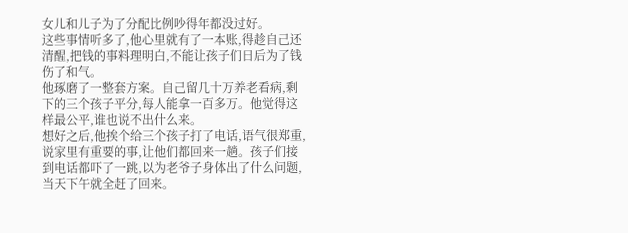女儿和儿子为了分配比例吵得年都没过好。
这些事情听多了,他心里就有了一本账,得趁自己还清醒,把钱的事料理明白,不能让孩子们日后为了钱伤了和气。
他琢磨了一整套方案。自己留几十万养老看病,剩下的三个孩子平分,每人能拿一百多万。他觉得这样最公平,谁也说不出什么来。
想好之后,他挨个给三个孩子打了电话,语气很郑重,说家里有重要的事,让他们都回来一趟。孩子们接到电话都吓了一跳,以为老爷子身体出了什么问题,当天下午就全赶了回来。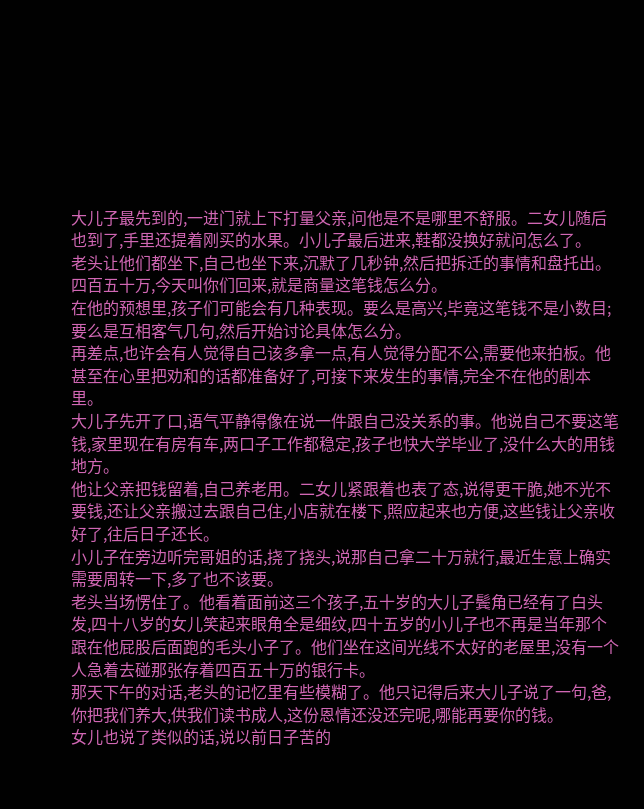大儿子最先到的,一进门就上下打量父亲,问他是不是哪里不舒服。二女儿随后也到了,手里还提着刚买的水果。小儿子最后进来,鞋都没换好就问怎么了。
老头让他们都坐下,自己也坐下来,沉默了几秒钟,然后把拆迁的事情和盘托出。四百五十万,今天叫你们回来,就是商量这笔钱怎么分。
在他的预想里,孩子们可能会有几种表现。要么是高兴,毕竟这笔钱不是小数目;要么是互相客气几句,然后开始讨论具体怎么分。
再差点,也许会有人觉得自己该多拿一点,有人觉得分配不公,需要他来拍板。他甚至在心里把劝和的话都准备好了,可接下来发生的事情,完全不在他的剧本里。
大儿子先开了口,语气平静得像在说一件跟自己没关系的事。他说自己不要这笔钱,家里现在有房有车,两口子工作都稳定,孩子也快大学毕业了,没什么大的用钱地方。
他让父亲把钱留着,自己养老用。二女儿紧跟着也表了态,说得更干脆,她不光不要钱,还让父亲搬过去跟自己住,小店就在楼下,照应起来也方便,这些钱让父亲收好了,往后日子还长。
小儿子在旁边听完哥姐的话,挠了挠头,说那自己拿二十万就行,最近生意上确实需要周转一下,多了也不该要。
老头当场愣住了。他看着面前这三个孩子,五十岁的大儿子鬓角已经有了白头发,四十八岁的女儿笑起来眼角全是细纹,四十五岁的小儿子也不再是当年那个跟在他屁股后面跑的毛头小子了。他们坐在这间光线不太好的老屋里,没有一个人急着去碰那张存着四百五十万的银行卡。
那天下午的对话,老头的记忆里有些模糊了。他只记得后来大儿子说了一句,爸,你把我们养大,供我们读书成人,这份恩情还没还完呢,哪能再要你的钱。
女儿也说了类似的话,说以前日子苦的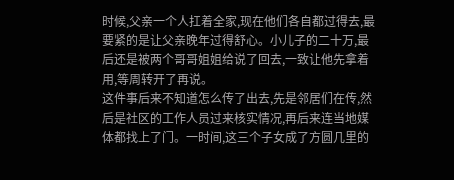时候,父亲一个人扛着全家,现在他们各自都过得去,最要紧的是让父亲晚年过得舒心。小儿子的二十万,最后还是被两个哥哥姐姐给说了回去,一致让他先拿着用,等周转开了再说。
这件事后来不知道怎么传了出去,先是邻居们在传,然后是社区的工作人员过来核实情况,再后来连当地媒体都找上了门。一时间,这三个子女成了方圆几里的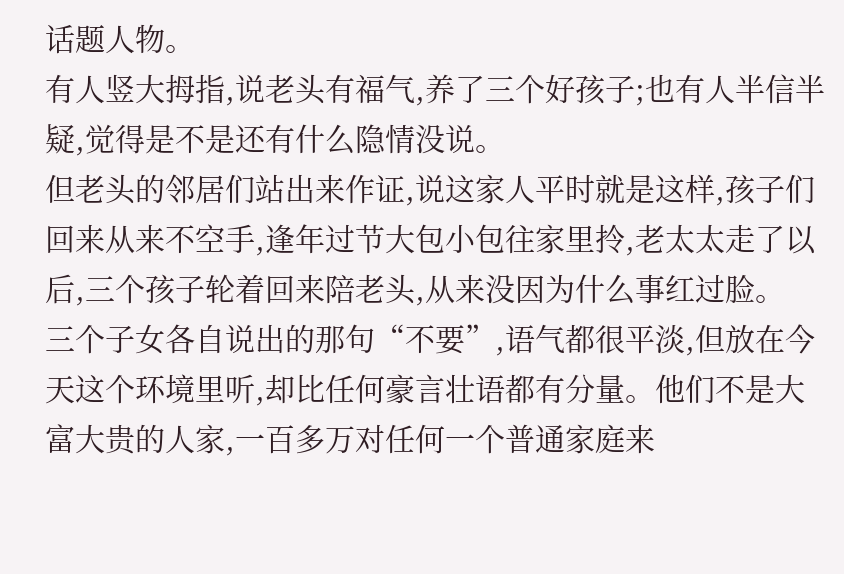话题人物。
有人竖大拇指,说老头有福气,养了三个好孩子;也有人半信半疑,觉得是不是还有什么隐情没说。
但老头的邻居们站出来作证,说这家人平时就是这样,孩子们回来从来不空手,逢年过节大包小包往家里拎,老太太走了以后,三个孩子轮着回来陪老头,从来没因为什么事红过脸。
三个子女各自说出的那句“不要”,语气都很平淡,但放在今天这个环境里听,却比任何豪言壮语都有分量。他们不是大富大贵的人家,一百多万对任何一个普通家庭来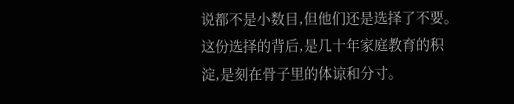说都不是小数目,但他们还是选择了不要。这份选择的背后,是几十年家庭教育的积淀,是刻在骨子里的体谅和分寸。